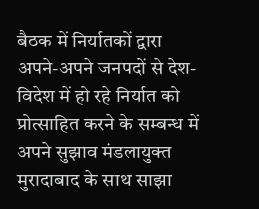बैठक में निर्यातकों द्वारा अपने-अपने जनपदों से देश-विदेश में हो रहे निर्यात को प्रोत्साहित करने के सम्बन्ध में अपने सुझाव मंडलायुक्त मुरादाबाद के साथ साझा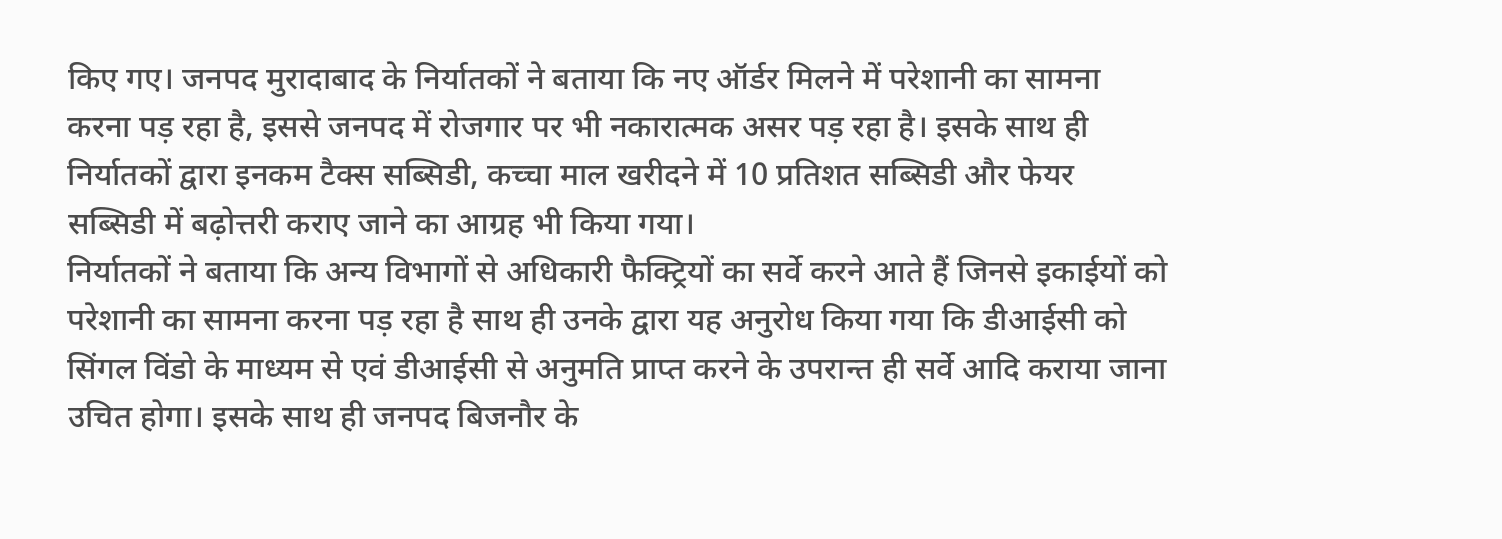किए गए। जनपद मुरादाबाद के निर्यातकों ने बताया कि नए ऑर्डर मिलने में परेशानी का सामना करना पड़ रहा है, इससे जनपद में रोजगार पर भी नकारात्मक असर पड़ रहा है। इसके साथ ही निर्यातकों द्वारा इनकम टैक्स सब्सिडी, कच्चा माल खरीदने में 10 प्रतिशत सब्सिडी और फेयर सब्सिडी में बढ़ोत्तरी कराए जाने का आग्रह भी किया गया।
निर्यातकों ने बताया कि अन्य विभागों से अधिकारी फैक्ट्रियों का सर्वे करने आते हैं जिनसे इकाईयों को परेशानी का सामना करना पड़ रहा है साथ ही उनके द्वारा यह अनुरोध किया गया कि डीआईसी को सिंगल विंडो के माध्यम से एवं डीआईसी से अनुमति प्राप्त करने के उपरान्त ही सर्वे आदि कराया जाना उचित होगा। इसके साथ ही जनपद बिजनौर के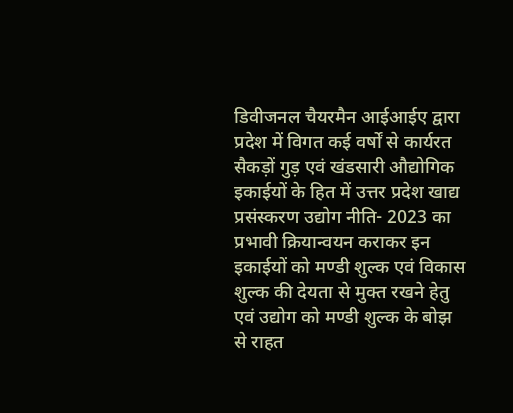डिवीजनल चैयरमैन आईआईए द्वारा प्रदेश में विगत कई वर्षों से कार्यरत सैकड़ों गुड़ एवं खंडसारी औद्योगिक इकाईयों के हित में उत्तर प्रदेश खाद्य प्रसंस्करण उद्योग नीति- 2023 का प्रभावी क्रियान्वयन कराकर इन इकाईयों को मण्डी शुल्क एवं विकास शुल्क की देयता से मुक्त रखने हेतु एवं उद्योग को मण्डी शुल्क के बोझ से राहत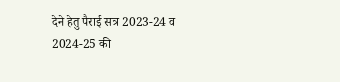देने हेतु पैराई सत्र 2023-24 व 2024-25 की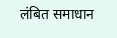लंबित समाधान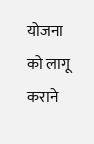योजना को लागू कराने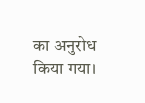का अनुरोध किया गया।